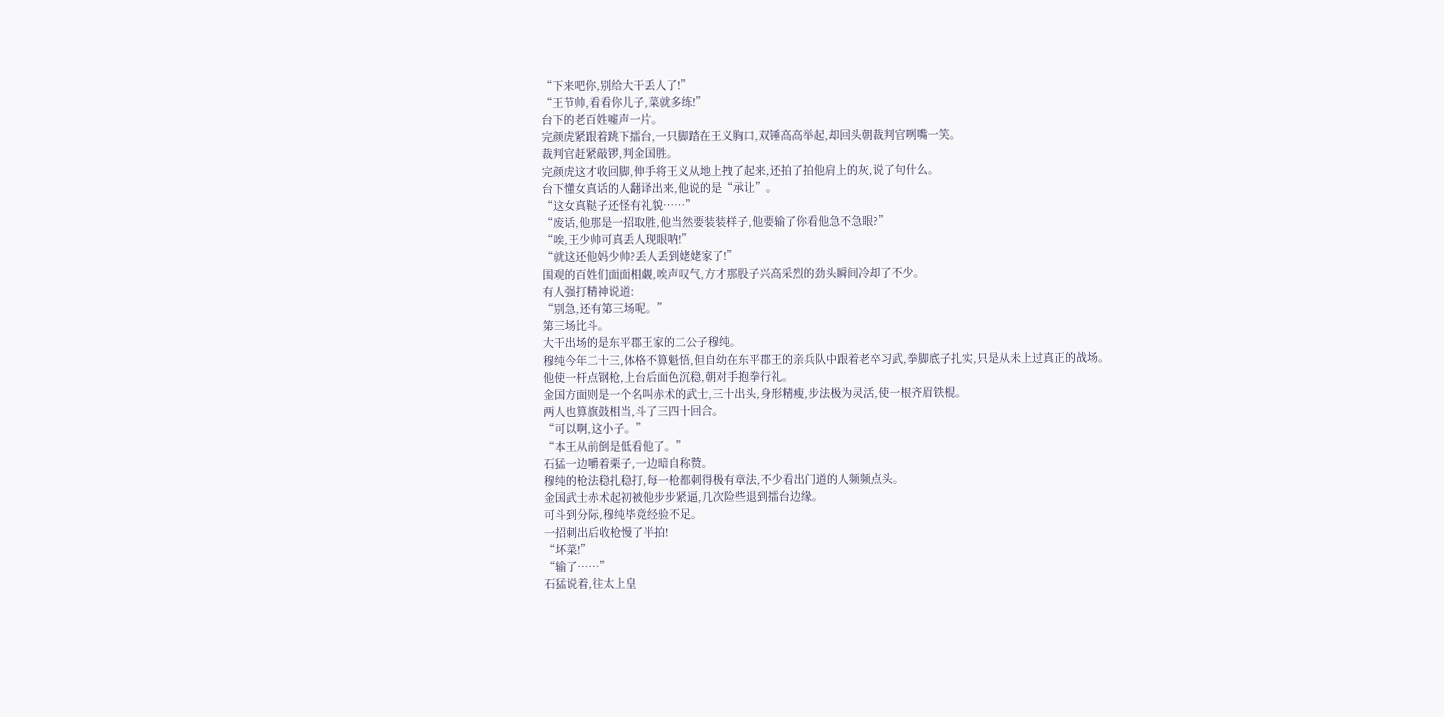“下来吧你,别给大干丢人了!”
“王节帅,看看你儿子,菜就多练!”
台下的老百姓嘘声一片。
完颜虎紧跟着跳下擂台,一只脚踏在王义胸口,双锤高高举起,却回头朝裁判官咧嘴一笑。
裁判官赶紧敲锣,判金国胜。
完颜虎这才收回脚,伸手将王义从地上拽了起来,还拍了拍他肩上的灰,说了句什么。
台下懂女真话的人翻译出来,他说的是“承让”。
“这女真鞑子还怪有礼貌……”
“废话,他那是一招取胜,他当然要装装样子,他要输了你看他急不急眼?”
“唉,王少帅可真丢人现眼呐!”
“就这还他妈少帅?丢人丢到姥姥家了!”
围观的百姓们面面相觑,唉声叹气,方才那股子兴高采烈的劲头瞬间冷却了不少。
有人强打精神说道:
“别急,还有第三场呢。”
第三场比斗。
大干出场的是东平郡王家的二公子穆纯。
穆纯今年二十三,体格不算魁悟,但自幼在东平郡王的亲兵队中跟着老卒习武,拳脚底子扎实,只是从未上过真正的战场。
他使一杆点钢枪,上台后面色沉稳,朝对手抱拳行礼。
金国方面则是一个名叫赤术的武士,三十出头,身形精瘦,步法极为灵活,使一根齐眉铁棍。
两人也算旗鼓相当,斗了三四十回合。
“可以啊,这小子。”
“本王从前倒是低看他了。”
石猛一边嚼着栗子,一边暗自称赞。
穆纯的枪法稳扎稳打,每一枪都刺得极有章法,不少看出门道的人频频点头。
金国武士赤术起初被他步步紧逼,几次险些退到擂台边缘。
可斗到分际,穆纯毕竟经验不足。
一招刺出后收枪慢了半拍!
“坏菜!”
“输了……”
石猛说着,往太上皇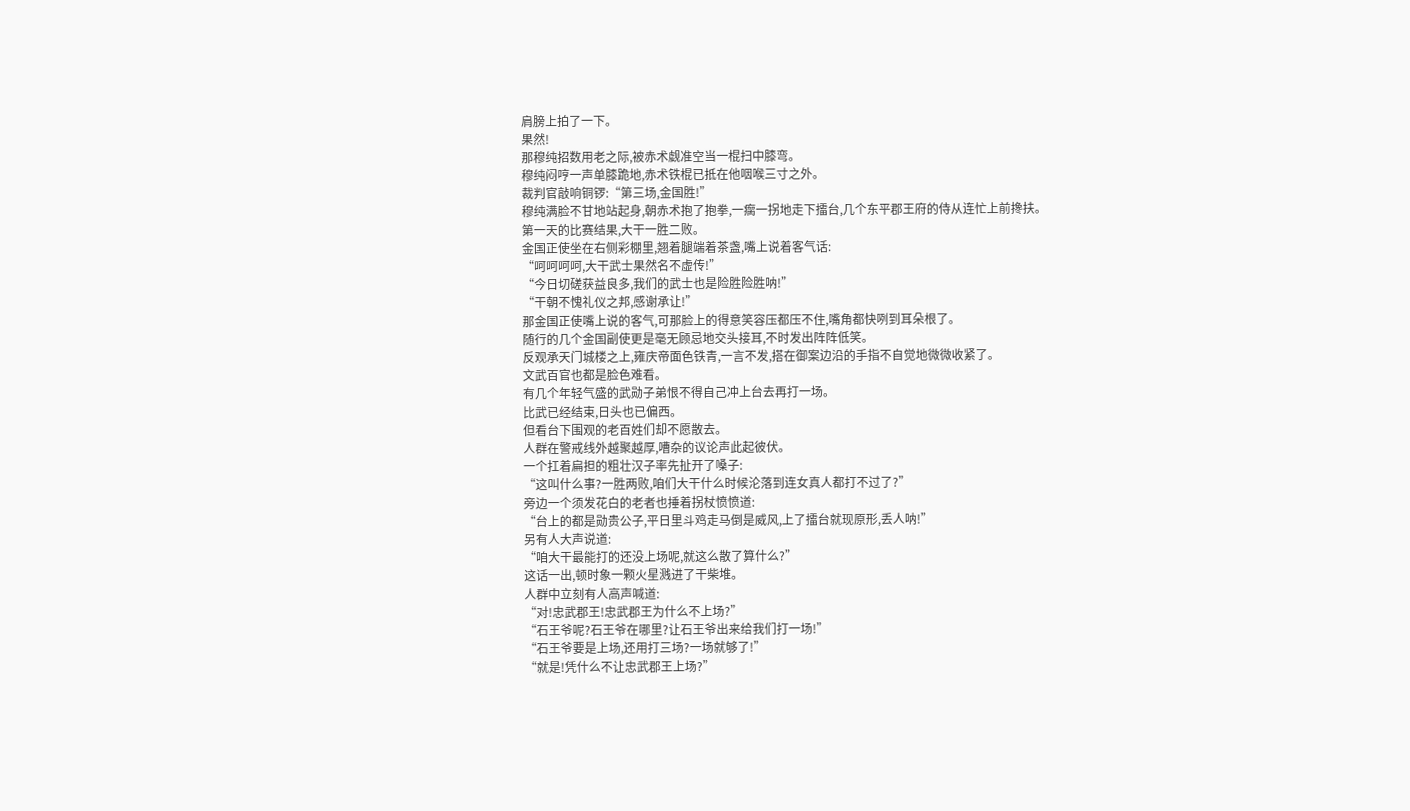肩膀上拍了一下。
果然!
那穆纯招数用老之际,被赤术觑准空当一棍扫中膝弯。
穆纯闷哼一声单膝跪地,赤术铁棍已抵在他咽喉三寸之外。
裁判官敲响铜锣:“第三场,金国胜!”
穆纯满脸不甘地站起身,朝赤术抱了抱拳,一瘸一拐地走下擂台,几个东平郡王府的侍从连忙上前搀扶。
第一天的比赛结果,大干一胜二败。
金国正使坐在右侧彩棚里,翘着腿端着茶盏,嘴上说着客气话:
“呵呵呵呵,大干武士果然名不虚传!”
“今日切磋获益良多,我们的武士也是险胜险胜呐!”
“干朝不愧礼仪之邦,感谢承让!”
那金国正使嘴上说的客气,可那脸上的得意笑容压都压不住,嘴角都快咧到耳朵根了。
随行的几个金国副使更是毫无顾忌地交头接耳,不时发出阵阵低笑。
反观承天门城楼之上,雍庆帝面色铁青,一言不发,搭在御案边沿的手指不自觉地微微收紧了。
文武百官也都是脸色难看。
有几个年轻气盛的武勋子弟恨不得自己冲上台去再打一场。
比武已经结束,日头也已偏西。
但看台下围观的老百姓们却不愿散去。
人群在警戒线外越聚越厚,嘈杂的议论声此起彼伏。
一个扛着扁担的粗壮汉子率先扯开了嗓子:
“这叫什么事?一胜两败,咱们大干什么时候沦落到连女真人都打不过了?”
旁边一个须发花白的老者也捶着拐杖愤愤道:
“台上的都是勋贵公子,平日里斗鸡走马倒是威风,上了擂台就现原形,丢人呐!”
另有人大声说道:
“咱大干最能打的还没上场呢,就这么散了算什么?”
这话一出,顿时象一颗火星溅进了干柴堆。
人群中立刻有人高声喊道:
“对!忠武郡王!忠武郡王为什么不上场?”
“石王爷呢?石王爷在哪里?让石王爷出来给我们打一场!”
“石王爷要是上场,还用打三场?一场就够了!”
“就是!凭什么不让忠武郡王上场?”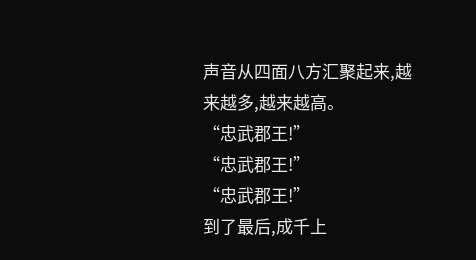声音从四面八方汇聚起来,越来越多,越来越高。
“忠武郡王!”
“忠武郡王!”
“忠武郡王!”
到了最后,成千上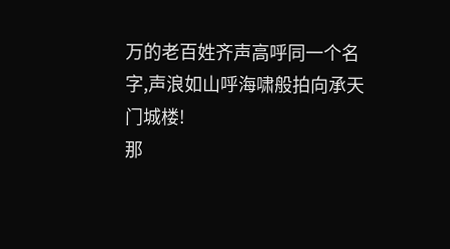万的老百姓齐声高呼同一个名字,声浪如山呼海啸般拍向承天门城楼!
那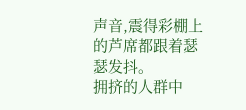声音,震得彩棚上的芦席都跟着瑟瑟发抖。
拥挤的人群中